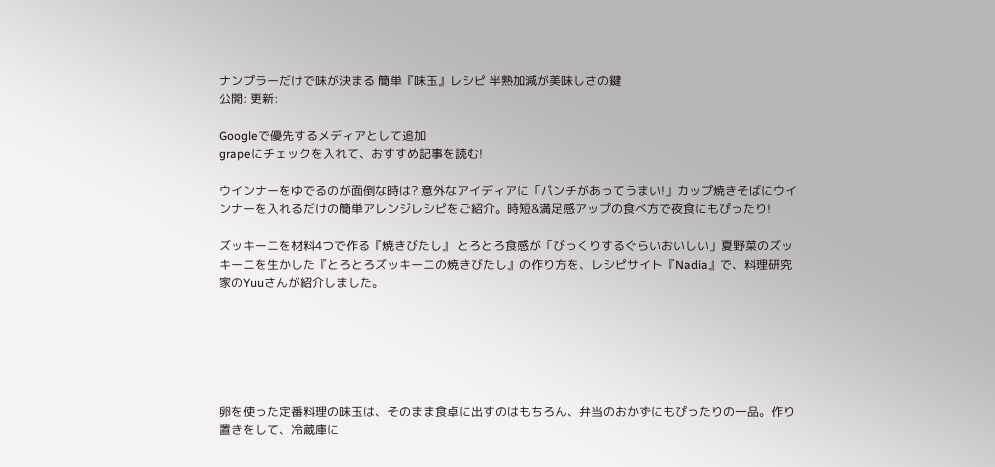ナンプラーだけで味が決まる 簡単『味玉』レシピ 半熟加減が美味しさの鍵
公開: 更新:

Googleで優先するメディアとして追加
grapeにチェックを入れて、おすすめ記事を読む!

ウインナーをゆでるのが面倒な時は? 意外なアイディアに「パンチがあってうまい!」カップ焼きそばにウインナーを入れるだけの簡単アレンジレシピをご紹介。時短&満足感アップの食べ方で夜食にもぴったり!

ズッキーニを材料4つで作る『焼きびたし』 とろとろ食感が「びっくりするぐらいおいしい」夏野菜のズッキーニを生かした『とろとろズッキーニの焼きびたし』の作り方を、レシピサイト『Nadia』で、料理研究家のYuuさんが紹介しました。






卵を使った定番料理の味玉は、そのまま食卓に出すのはもちろん、弁当のおかずにもぴったりの一品。作り置きをして、冷蔵庫に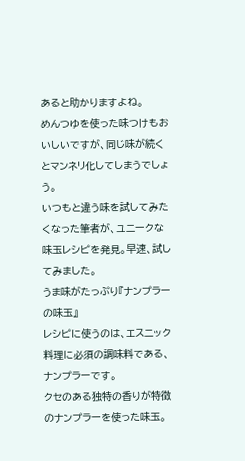あると助かりますよね。
めんつゆを使った味つけもおいしいですが、同じ味が続くとマンネリ化してしまうでしょう。
いつもと違う味を試してみたくなった筆者が、ユニークな味玉レシピを発見。早速、試してみました。
うま味がたっぷり『ナンプラーの味玉』
レシピに使うのは、エスニック料理に必須の調味料である、ナンプラーです。
クセのある独特の香りが特徴のナンプラーを使った味玉。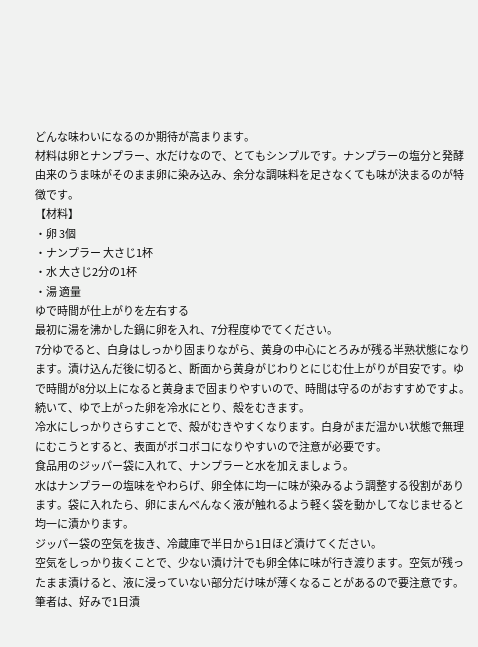どんな味わいになるのか期待が高まります。
材料は卵とナンプラー、水だけなので、とてもシンプルです。ナンプラーの塩分と発酵由来のうま味がそのまま卵に染み込み、余分な調味料を足さなくても味が決まるのが特徴です。
【材料】
・卵 3個
・ナンプラー 大さじ1杯
・水 大さじ2分の1杯
・湯 適量
ゆで時間が仕上がりを左右する
最初に湯を沸かした鍋に卵を入れ、7分程度ゆでてください。
7分ゆでると、白身はしっかり固まりながら、黄身の中心にとろみが残る半熟状態になります。漬け込んだ後に切ると、断面から黄身がじわりとにじむ仕上がりが目安です。ゆで時間が8分以上になると黄身まで固まりやすいので、時間は守るのがおすすめですよ。
続いて、ゆで上がった卵を冷水にとり、殻をむきます。
冷水にしっかりさらすことで、殻がむきやすくなります。白身がまだ温かい状態で無理にむこうとすると、表面がボコボコになりやすいので注意が必要です。
食品用のジッパー袋に入れて、ナンプラーと水を加えましょう。
水はナンプラーの塩味をやわらげ、卵全体に均一に味が染みるよう調整する役割があります。袋に入れたら、卵にまんべんなく液が触れるよう軽く袋を動かしてなじませると均一に漬かります。
ジッパー袋の空気を抜き、冷蔵庫で半日から1日ほど漬けてください。
空気をしっかり抜くことで、少ない漬け汁でも卵全体に味が行き渡ります。空気が残ったまま漬けると、液に浸っていない部分だけ味が薄くなることがあるので要注意です。
筆者は、好みで1日漬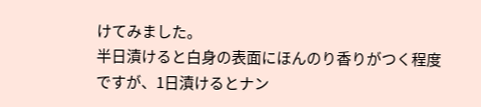けてみました。
半日漬けると白身の表面にほんのり香りがつく程度ですが、1日漬けるとナン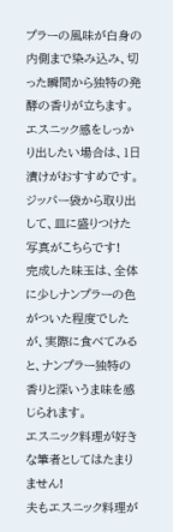プラーの風味が白身の内側まで染み込み、切った瞬間から独特の発酵の香りが立ちます。エスニック感をしっかり出したい場合は、1日漬けがおすすめです。
ジッパー袋から取り出して、皿に盛りつけた写真がこちらです!
完成した味玉は、全体に少しナンプラーの色がついた程度でしたが、実際に食べてみると、ナンプラー独特の香りと深いうま味を感じられます。
エスニック料理が好きな筆者としてはたまりません!
夫もエスニック料理が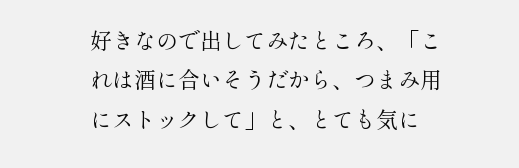好きなので出してみたところ、「これは酒に合いそうだから、つまみ用にストックして」と、とても気に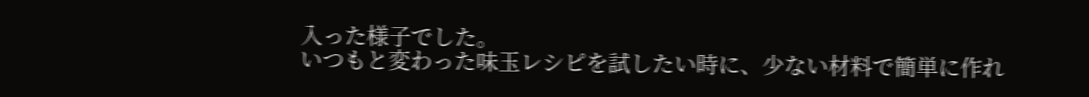入った様子でした。
いつもと変わった味玉レシピを試したい時に、少ない材料で簡単に作れ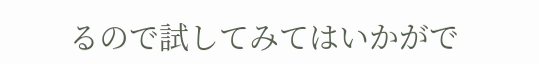るので試してみてはいかがで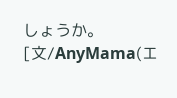しょうか。
[文/AnyMama(エ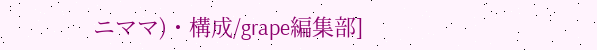ニママ)・構成/grape編集部]